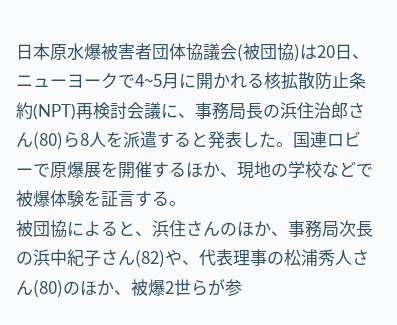日本原水爆被害者団体協議会(被団協)は20日、ニューヨークで4~5月に開かれる核拡散防止条約(NPT)再検討会議に、事務局長の浜住治郎さん(80)ら8人を派遣すると発表した。国連ロビーで原爆展を開催するほか、現地の学校などで被爆体験を証言する。
被団協によると、浜住さんのほか、事務局次長の浜中紀子さん(82)や、代表理事の松浦秀人さん(80)のほか、被爆2世らが参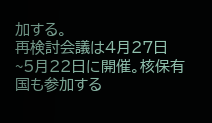加する。
再検討会議は4月27日~5月22日に開催。核保有国も参加する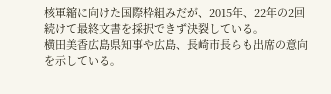核軍縮に向けた国際枠組みだが、2015年、22年の2回続けて最終文書を採択できず決裂している。
横田美香広島県知事や広島、長崎市長らも出席の意向を示している。